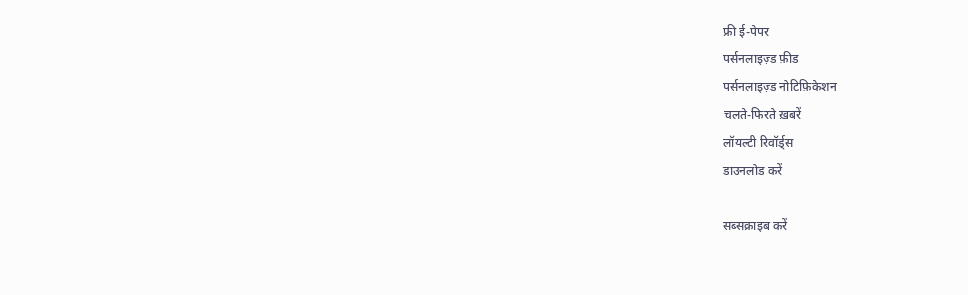फ्री ई-पेपर
पर्सनलाइज़्ड फ़ीड
पर्सनलाइज़्ड नोटिफ़िकेशन
चलते-फिरते ख़बरें
लॉयल्टी रिवॉर्ड्स
डाउनलोड करें

सब्सक्राइब करें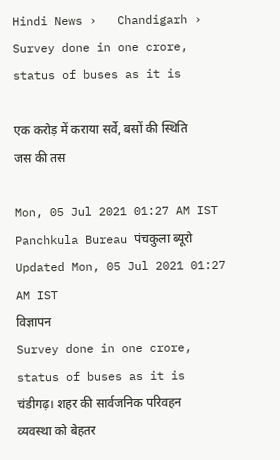Hindi News ›   Chandigarh ›   Survey done in one crore, status of buses as it is

एक करोड़ में कराया सर्वे, बसों की स्थिति जस की तस

Mon, 05 Jul 2021 01:27 AM IST
Panchkula Bureau पंचकुला ब्‍यूरो
Updated Mon, 05 Jul 2021 01:27 AM IST
विज्ञापन
Survey done in one crore, status of buses as it is
चंडीगढ़। शहर की सार्वजनिक परिवहन व्यवस्था को बेहतर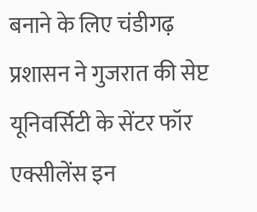बनाने के लिए चंडीगढ़ प्रशासन ने गुजरात की सेप्ट यूनिवर्सिटी के सेंटर फॉर एक्सीलेंस इन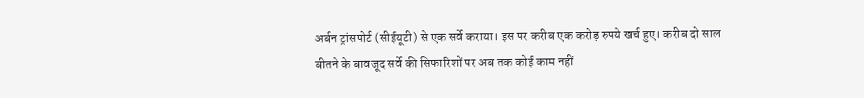अर्बन ट्रांसपोर्ट (सीईयूटी) से एक सर्वे कराया। इस पर करीब एक करोड़ रुपये खर्च हुए। करीब दो साल बीतने के बावजूद सर्वे की सिफारिशों पर अब तक कोई काम नहीं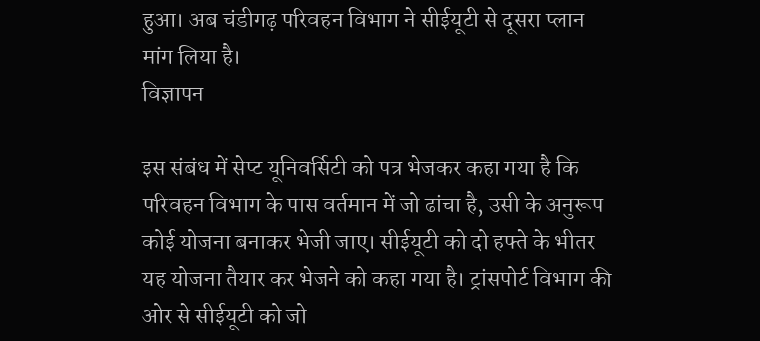हुआ। अब चंडीगढ़ परिवहन विभाग ने सीईयूटी से दूसरा प्लान मांग लिया है।
विज्ञापन

इस संबंध में सेप्ट यूनिवर्सिटी को पत्र भेजकर कहा गया है कि परिवहन विभाग के पास वर्तमान में जो ढांचा है, उसी के अनुरूप कोई योजना बनाकर भेजी जाए। सीईयूटी को दो हफ्ते के भीतर यह योजना तैयार कर भेजने को कहा गया है। ट्रांसपोर्ट विभाग की ओर से सीईयूटी को जो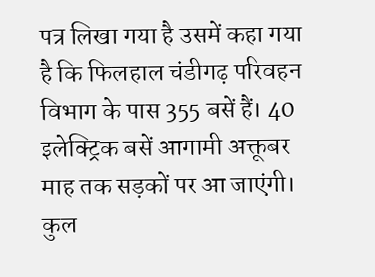पत्र लिखा गया है उसमें कहा गया है कि फिलहाल चंडीगढ़ परिवहन विभाग के पास 355 बसें हैं। 40 इलेक्ट्रिक बसें आगामी अक्तूबर माह तक सड़कों पर आ जाएंगी। कुल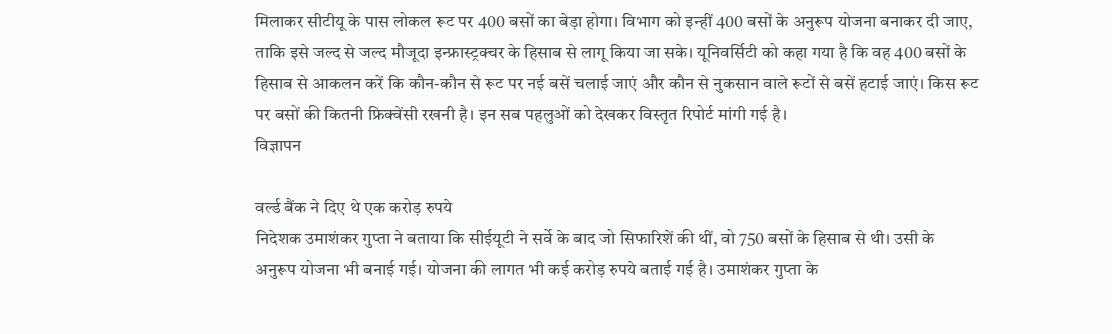मिलाकर सीटीयू के पास लोकल रूट पर 400 बसों का बेड़ा होगा। विभाग को इन्हीं 400 बसों के अनुरूप योजना बनाकर दी जाए, ताकि इसे जल्द से जल्द मौजूदा इन्फ्रास्ट्रक्चर के हिसाब से लागू किया जा सके। यूनिवर्सिटी को कहा गया है कि वह 400 बसों के हिसाब से आकलन करें कि कौन-कौन से रूट पर नई बसें चलाई जाएं और कौन से नुकसान वाले रूटों से बसें हटाई जाएं। किस रूट पर बसों की कितनी फ्रिक्वेंसी रखनी है। इन सब पहलुओं को देखकर विस्तृत रिपोर्ट मांगी गई है।
विज्ञापन

वर्ल्ड बैंक ने दिए थे एक करोड़ रुपये
निदेशक उमाशंकर गुप्ता ने बताया कि सीईयूटी ने सर्वे के बाद जो सिफारिशें की थीं, वो 750 बसों के हिसाब से थी। उसी के अनुरूप योजना भी बनाई गई। योजना की लागत भी कई करोड़ रुपये बताई गई है। उमाशंकर गुप्ता के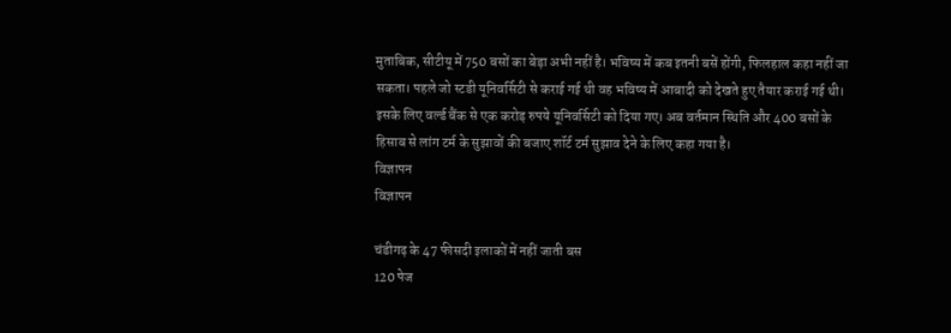मुताबिक, सीटीयू में 750 बसों का बेड़ा अभी नहीं है। भविष्य में कब इतनी बसें होंगी, फिलहाल कहा नहीं जा सकता। पहले जो स्टडी यूनिवर्सिटी से कराई गई थी वह भविष्य में आबादी को देखते हुए तैयार कराई गई थी। इसके लिए वर्ल्ड बैंक से एक करोड़ रुपये यूनिवर्सिटी को दिया गए। अब वर्तमान स्थिति और 400 बसों के हिसाब से लांग टर्म के सुझावों की बजाए शॉर्ट टर्म सुझाव देने के लिए कहा गया है।
विज्ञापन
विज्ञापन

चंडीगढ़ के 47 फीसदी इलाकों में नहीं जाती बस
120 पेज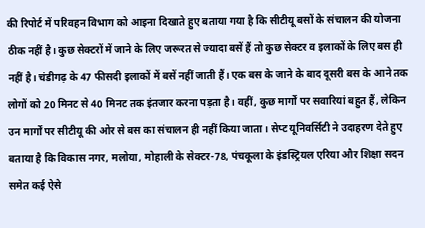की रिपोर्ट में परिवहन विभाग को आइना दिखाते हुए बताया गया है कि सीटीयू बसों के संचालन की योजना ठीक नहीं है। कुछ सेक्टरों में जाने के लिए जरूरत से ज्यादा बसें हैं तो कुछ सेक्टर व इलाकों के लिए बस ही नहीं है। चंडीगढ़ के 47 फीसदी इलाकों में बसें नहीं जाती हैं। एक बस के जाने के बाद दूसरी बस के आने तक लोगों को 20 मिनट से 40 मिनट तक इंतजार करना पड़ता है। वहीं, कुछ मार्गों पर सवारियां बहुत हैं, लेकिन उन मार्गों पर सीटीयू की ओर से बस का संचालन ही नहीं किया जाता। सेप्ट यूनिवर्सिटी ने उदाहरण देते हुए बताया है कि विकास नगर, मलोया, मोहाली के सेक्टर-78, पंचकूला के इंडस्ट्रियल एरिया और शिक्षा सदन समेत कई ऐसे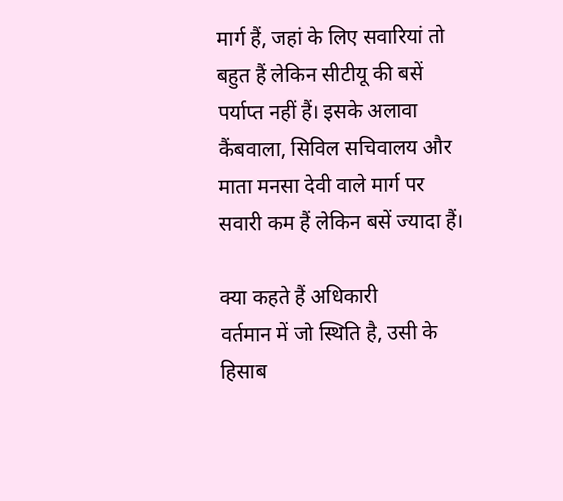मार्ग हैं, जहां के लिए सवारियां तो बहुत हैं लेकिन सीटीयू की बसें पर्याप्त नहीं हैं। इसके अलावा कैंबवाला, सिविल सचिवालय और माता मनसा देवी वाले मार्ग पर सवारी कम हैं लेकिन बसें ज्यादा हैं।

क्या कहते हैं अधिकारी
वर्तमान में जो स्थिति है, उसी के हिसाब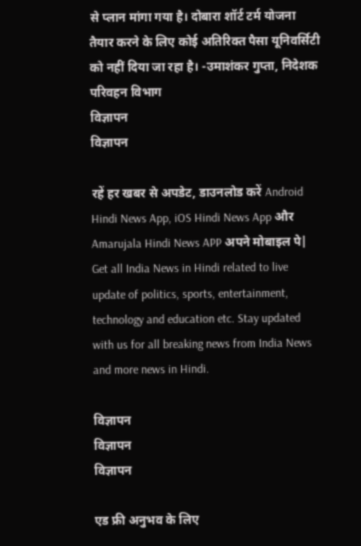से प्लान मांगा गया है। दोबारा शॉर्ट टर्म योजना तैयार करने के लिए कोई अतिरिक्त पैसा यूनिवर्सिटी को नहीं दिया जा रहा है। -उमाशंकर गुप्ता, निदेशक परिवहन विभाग
विज्ञापन
विज्ञापन

रहें हर खबर से अपडेट, डाउनलोड करें Android Hindi News App, iOS Hindi News App और Amarujala Hindi News APP अपने मोबाइल पे|
Get all India News in Hindi related to live update of politics, sports, entertainment, technology and education etc. Stay updated with us for all breaking news from India News and more news in Hindi.

विज्ञापन
विज्ञापन
विज्ञापन

एड फ्री अनुभव के लिए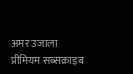अमर उजाला प्रीमियम सब्सक्राइब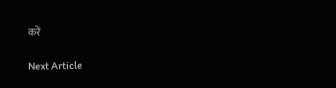करें

Next Article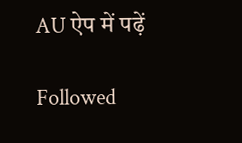AU ऐप में पढ़ें

Followed